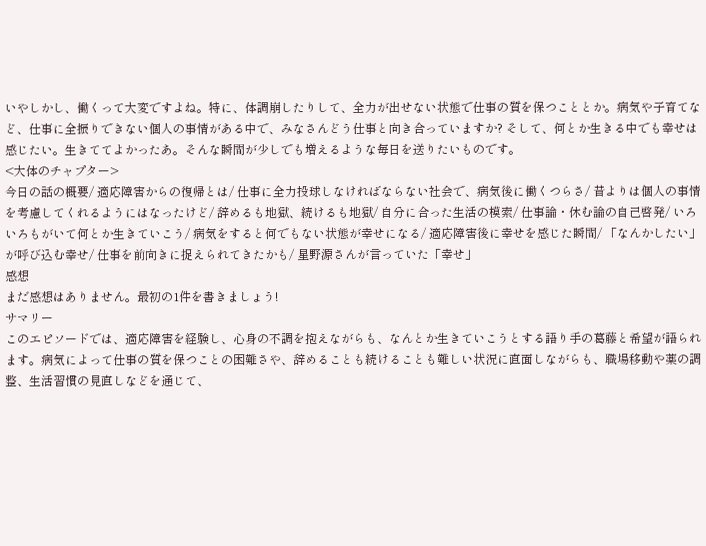いやしかし、働くって大変ですよね。特に、体調崩したりして、全力が出せない状態で仕事の質を保つこととか。病気や子育てなど、仕事に全振りできない個人の事情がある中で、みなさんどう仕事と向き合っていますか? そして、何とか生きる中でも幸せは感じたい。生きててよかったあ。そんな瞬間が少しでも増えるような毎日を送りたいものです。
<大体のチャプター>
今日の話の概要/ 適応障害からの復帰とは/ 仕事に全力投球しなければならない社会で、病気後に働くつらさ/ 昔よりは個人の事情を考慮してくれるようにはなったけど/ 辞めるも地獄、続けるも地獄/ 自分に合った生活の模索/ 仕事論・休む論の自己啓発/ いろいろもがいて何とか生きていこう/ 病気をすると何でもない状態が幸せになる/ 適応障害後に幸せを感じた瞬間/ 「なんかしたい」が呼び込む幸せ/ 仕事を前向きに捉えられてきたかも/ 星野源さんが言っていた「幸せ」
感想
まだ感想はありません。最初の1件を書きましょう!
サマリー
このエピソードでは、適応障害を経験し、心身の不調を抱えながらも、なんとか生きていこうとする語り手の葛藤と希望が語られます。病気によって仕事の質を保つことの困難さや、辞めることも続けることも難しい状況に直面しながらも、職場移動や薬の調整、生活習慣の見直しなどを通じて、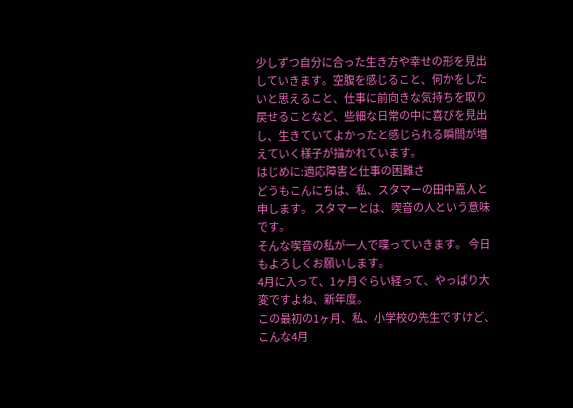少しずつ自分に合った生き方や幸せの形を見出していきます。空腹を感じること、何かをしたいと思えること、仕事に前向きな気持ちを取り戻せることなど、些細な日常の中に喜びを見出し、生きていてよかったと感じられる瞬間が増えていく様子が描かれています。
はじめに:適応障害と仕事の困難さ
どうもこんにちは、私、スタマーの田中嘉人と申します。 スタマーとは、喫音の人という意味です。
そんな喫音の私が一人で喋っていきます。 今日もよろしくお願いします。
4月に入って、1ヶ月ぐらい経って、やっぱり大変ですよね、新年度。
この最初の1ヶ月、私、小学校の先生ですけど、
こんな4月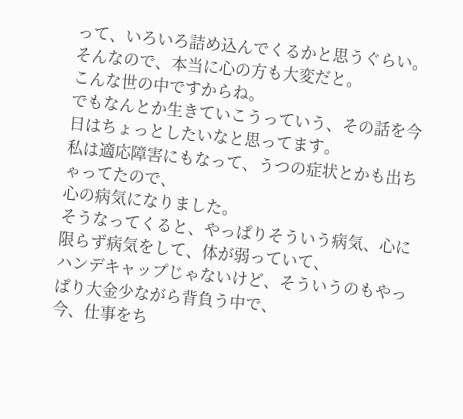って、いろいろ詰め込んでくるかと思うぐらい。
そんなので、本当に心の方も大変だと。
こんな世の中ですからね。
でもなんとか生きていこうっていう、その話を今日はちょっとしたいなと思ってます。
私は適応障害にもなって、うつの症状とかも出ちゃってたので、
心の病気になりました。
そうなってくると、やっぱりそういう病気、心に限らず病気をして、体が弱っていて、
ハンデキャップじゃないけど、そういうのもやっぱり大金少ながら背負う中で、
今、仕事をち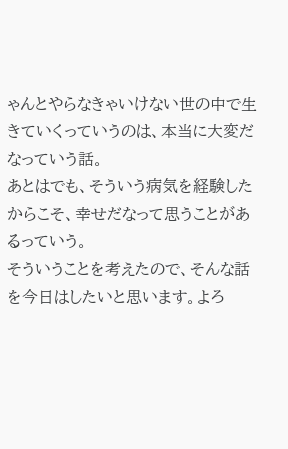ゃんとやらなきゃいけない世の中で生きていくっていうのは、本当に大変だなっていう話。
あとはでも、そういう病気を経験したからこそ、幸せだなって思うことがあるっていう。
そういうことを考えたので、そんな話を今日はしたいと思います。よろ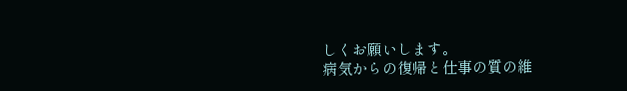しくお願いします。
病気からの復帰と仕事の質の維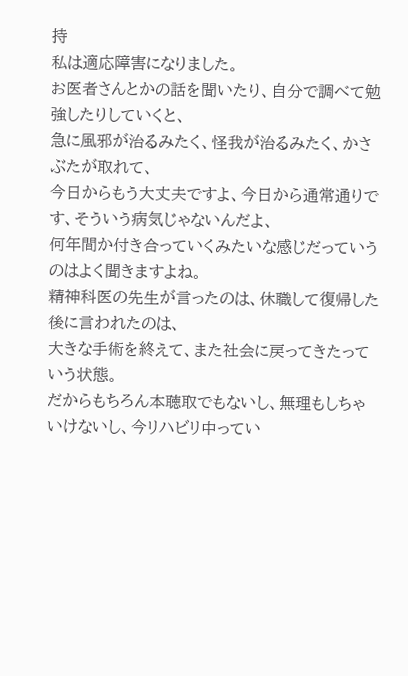持
私は適応障害になりました。
お医者さんとかの話を聞いたり、自分で調べて勉強したりしていくと、
急に風邪が治るみたく、怪我が治るみたく、かさぶたが取れて、
今日からもう大丈夫ですよ、今日から通常通りです、そういう病気じゃないんだよ、
何年間か付き合っていくみたいな感じだっていうのはよく聞きますよね。
精神科医の先生が言ったのは、休職して復帰した後に言われたのは、
大きな手術を終えて、また社会に戻ってきたっていう状態。
だからもちろん本聴取でもないし、無理もしちゃいけないし、今リハビリ中ってい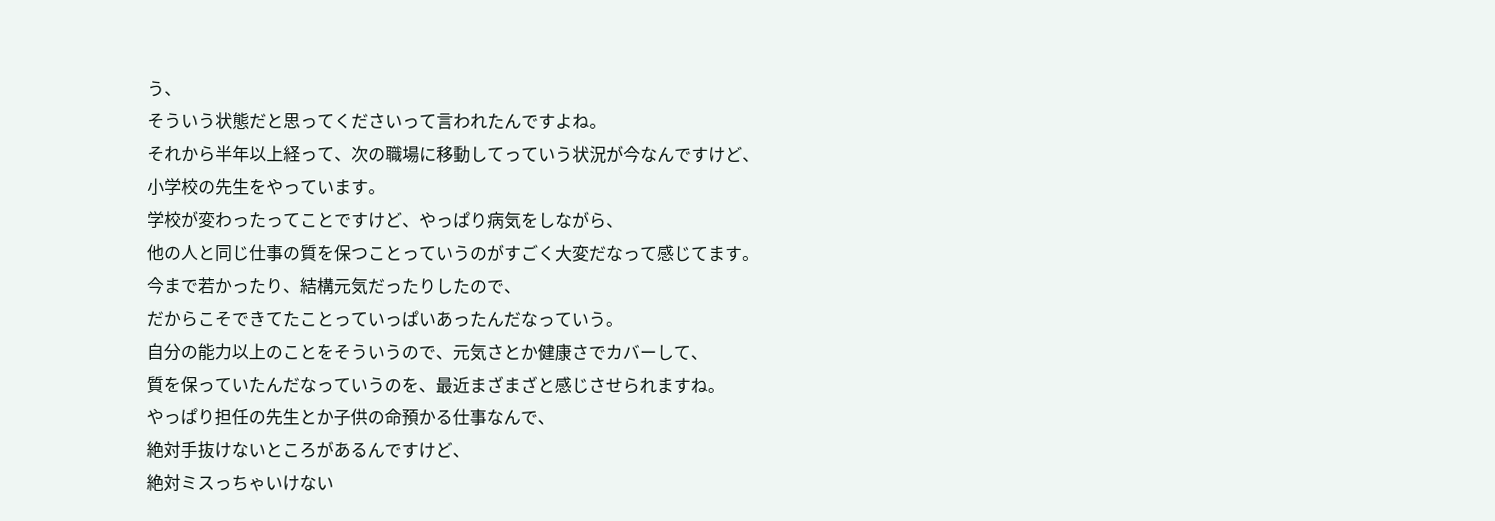う、
そういう状態だと思ってくださいって言われたんですよね。
それから半年以上経って、次の職場に移動してっていう状況が今なんですけど、
小学校の先生をやっています。
学校が変わったってことですけど、やっぱり病気をしながら、
他の人と同じ仕事の質を保つことっていうのがすごく大変だなって感じてます。
今まで若かったり、結構元気だったりしたので、
だからこそできてたことっていっぱいあったんだなっていう。
自分の能力以上のことをそういうので、元気さとか健康さでカバーして、
質を保っていたんだなっていうのを、最近まざまざと感じさせられますね。
やっぱり担任の先生とか子供の命預かる仕事なんで、
絶対手抜けないところがあるんですけど、
絶対ミスっちゃいけない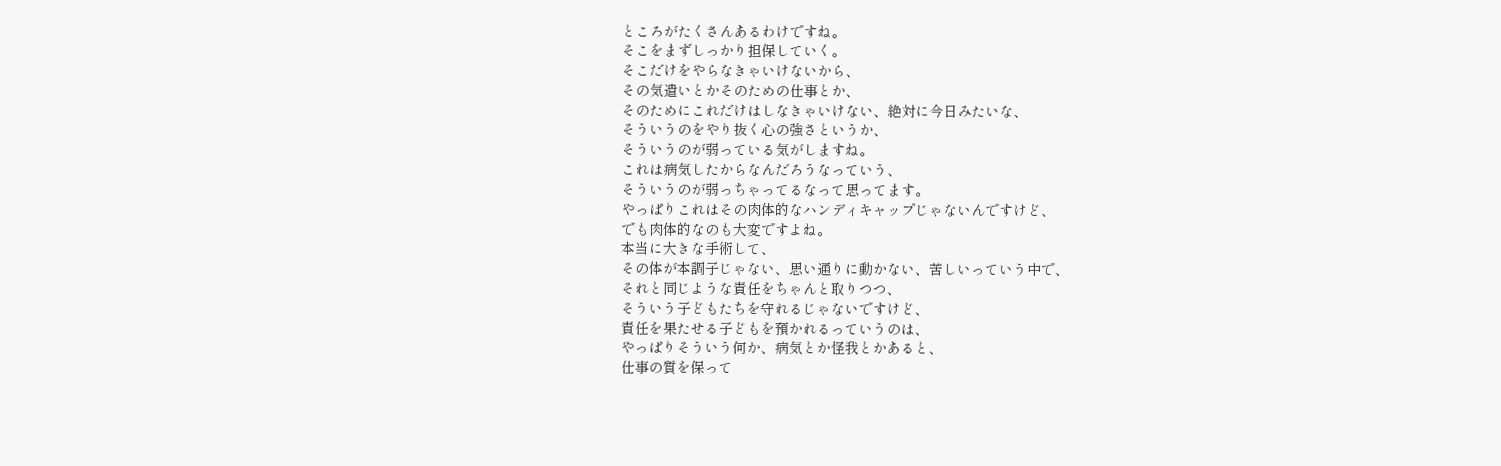ところがたくさんあるわけですね。
そこをまずしっかり担保していく。
そこだけをやらなきゃいけないから、
その気遣いとかそのための仕事とか、
そのためにこれだけはしなきゃいけない、絶対に今日みたいな、
そういうのをやり抜く心の強さというか、
そういうのが弱っている気がしますね。
これは病気したからなんだろうなっていう、
そういうのが弱っちゃってるなって思ってます。
やっぱりこれはその肉体的なハンディキャップじゃないんですけど、
でも肉体的なのも大変ですよね。
本当に大きな手術して、
その体が本調子じゃない、思い通りに動かない、苦しいっていう中で、
それと同じような責任をちゃんと取りつつ、
そういう子どもたちを守れるじゃないですけど、
責任を果たせる子どもを預かれるっていうのは、
やっぱりそういう何か、病気とか怪我とかあると、
仕事の質を保って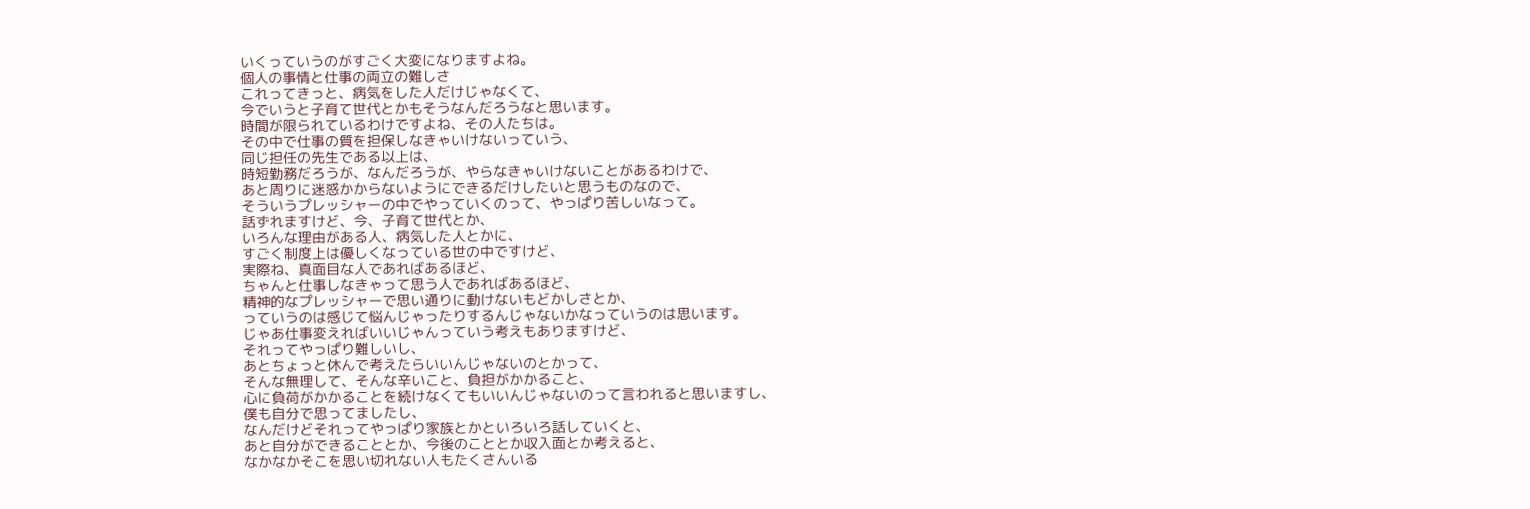いくっていうのがすごく大変になりますよね。
個人の事情と仕事の両立の難しさ
これってきっと、病気をした人だけじゃなくて、
今でいうと子育て世代とかもそうなんだろうなと思います。
時間が限られているわけですよね、その人たちは。
その中で仕事の質を担保しなきゃいけないっていう、
同じ担任の先生である以上は、
時短勤務だろうが、なんだろうが、やらなきゃいけないことがあるわけで、
あと周りに迷惑かからないようにできるだけしたいと思うものなので、
そういうプレッシャーの中でやっていくのって、やっぱり苦しいなって。
話ずれますけど、今、子育て世代とか、
いろんな理由がある人、病気した人とかに、
すごく制度上は優しくなっている世の中ですけど、
実際ね、真面目な人であればあるほど、
ちゃんと仕事しなきゃって思う人であればあるほど、
精神的なプレッシャーで思い通りに動けないもどかしさとか、
っていうのは感じて悩んじゃったりするんじゃないかなっていうのは思います。
じゃあ仕事変えればいいじゃんっていう考えもありますけど、
それってやっぱり難しいし、
あとちょっと休んで考えたらいいんじゃないのとかって、
そんな無理して、そんな辛いこと、負担がかかること、
心に負荷がかかることを続けなくてもいいんじゃないのって言われると思いますし、
僕も自分で思ってましたし、
なんだけどそれってやっぱり家族とかといろいろ話していくと、
あと自分ができることとか、今後のこととか収入面とか考えると、
なかなかそこを思い切れない人もたくさんいる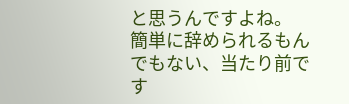と思うんですよね。
簡単に辞められるもんでもない、当たり前です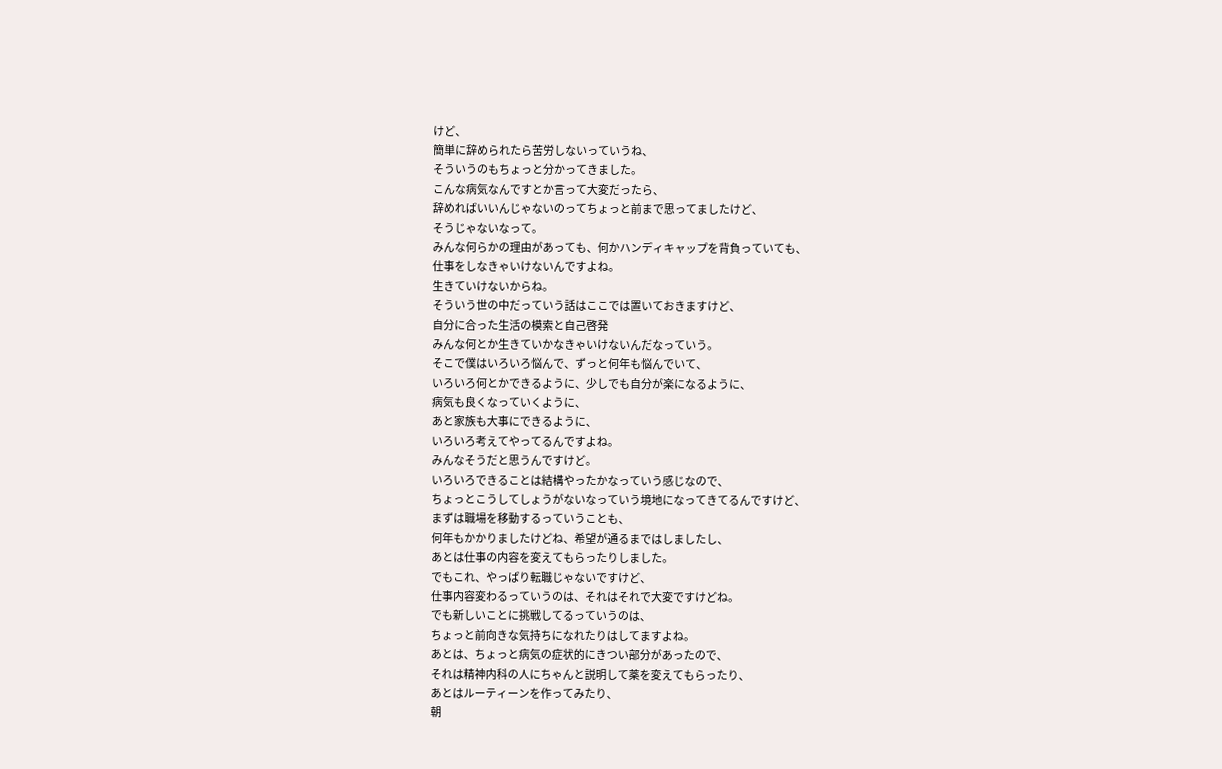けど、
簡単に辞められたら苦労しないっていうね、
そういうのもちょっと分かってきました。
こんな病気なんですとか言って大変だったら、
辞めればいいんじゃないのってちょっと前まで思ってましたけど、
そうじゃないなって。
みんな何らかの理由があっても、何かハンディキャップを背負っていても、
仕事をしなきゃいけないんですよね。
生きていけないからね。
そういう世の中だっていう話はここでは置いておきますけど、
自分に合った生活の模索と自己啓発
みんな何とか生きていかなきゃいけないんだなっていう。
そこで僕はいろいろ悩んで、ずっと何年も悩んでいて、
いろいろ何とかできるように、少しでも自分が楽になるように、
病気も良くなっていくように、
あと家族も大事にできるように、
いろいろ考えてやってるんですよね。
みんなそうだと思うんですけど。
いろいろできることは結構やったかなっていう感じなので、
ちょっとこうしてしょうがないなっていう境地になってきてるんですけど、
まずは職場を移動するっていうことも、
何年もかかりましたけどね、希望が通るまではしましたし、
あとは仕事の内容を変えてもらったりしました。
でもこれ、やっぱり転職じゃないですけど、
仕事内容変わるっていうのは、それはそれで大変ですけどね。
でも新しいことに挑戦してるっていうのは、
ちょっと前向きな気持ちになれたりはしてますよね。
あとは、ちょっと病気の症状的にきつい部分があったので、
それは精神内科の人にちゃんと説明して薬を変えてもらったり、
あとはルーティーンを作ってみたり、
朝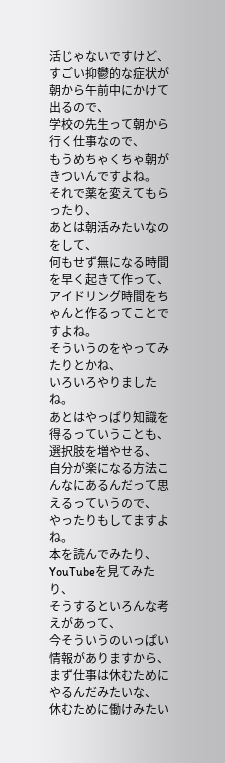活じゃないですけど、
すごい抑鬱的な症状が朝から午前中にかけて出るので、
学校の先生って朝から行く仕事なので、
もうめちゃくちゃ朝がきついんですよね。
それで薬を変えてもらったり、
あとは朝活みたいなのをして、
何もせず無になる時間を早く起きて作って、
アイドリング時間をちゃんと作るってことですよね。
そういうのをやってみたりとかね、
いろいろやりましたね。
あとはやっぱり知識を得るっていうことも、
選択肢を増やせる、
自分が楽になる方法こんなにあるんだって思えるっていうので、
やったりもしてますよね。
本を読んでみたり、YouTubeを見てみたり、
そうするといろんな考えがあって、
今そういうのいっぱい情報がありますから、
まず仕事は休むためにやるんだみたいな、
休むために働けみたい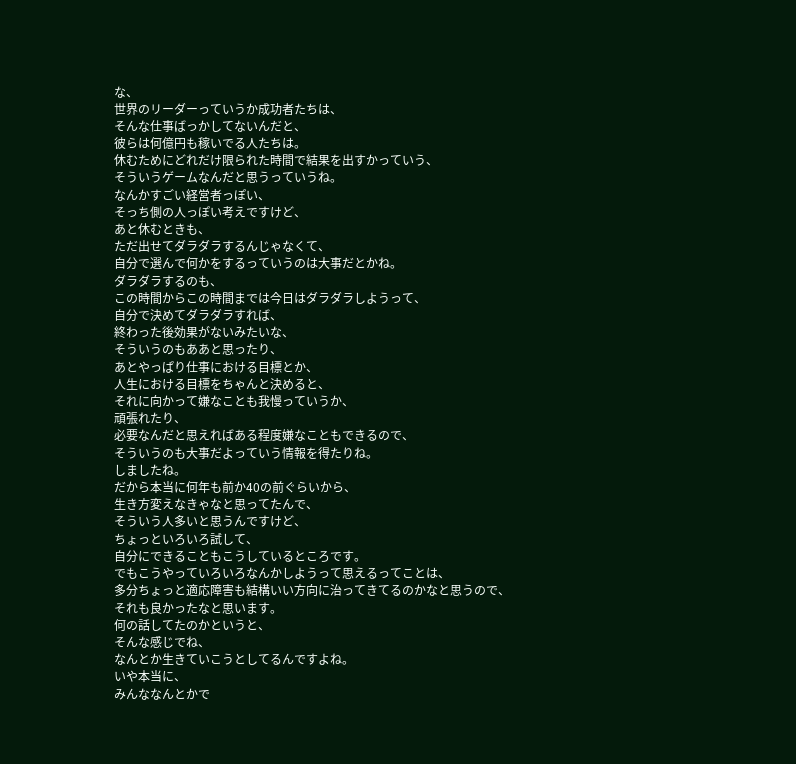な、
世界のリーダーっていうか成功者たちは、
そんな仕事ばっかしてないんだと、
彼らは何億円も稼いでる人たちは。
休むためにどれだけ限られた時間で結果を出すかっていう、
そういうゲームなんだと思うっていうね。
なんかすごい経営者っぽい、
そっち側の人っぽい考えですけど、
あと休むときも、
ただ出せてダラダラするんじゃなくて、
自分で選んで何かをするっていうのは大事だとかね。
ダラダラするのも、
この時間からこの時間までは今日はダラダラしようって、
自分で決めてダラダラすれば、
終わった後効果がないみたいな、
そういうのもああと思ったり、
あとやっぱり仕事における目標とか、
人生における目標をちゃんと決めると、
それに向かって嫌なことも我慢っていうか、
頑張れたり、
必要なんだと思えればある程度嫌なこともできるので、
そういうのも大事だよっていう情報を得たりね。
しましたね。
だから本当に何年も前か40の前ぐらいから、
生き方変えなきゃなと思ってたんで、
そういう人多いと思うんですけど、
ちょっといろいろ試して、
自分にできることもこうしているところです。
でもこうやっていろいろなんかしようって思えるってことは、
多分ちょっと適応障害も結構いい方向に治ってきてるのかなと思うので、
それも良かったなと思います。
何の話してたのかというと、
そんな感じでね、
なんとか生きていこうとしてるんですよね。
いや本当に、
みんななんとかで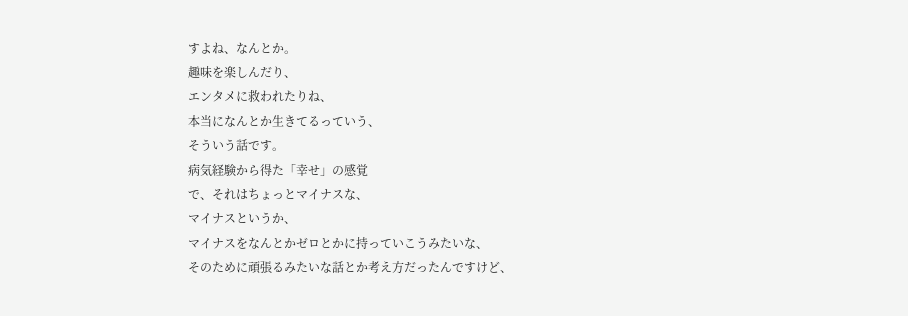すよね、なんとか。
趣味を楽しんだり、
エンタメに救われたりね、
本当になんとか生きてるっていう、
そういう話です。
病気経験から得た「幸せ」の感覚
で、それはちょっとマイナスな、
マイナスというか、
マイナスをなんとかゼロとかに持っていこうみたいな、
そのために頑張るみたいな話とか考え方だったんですけど、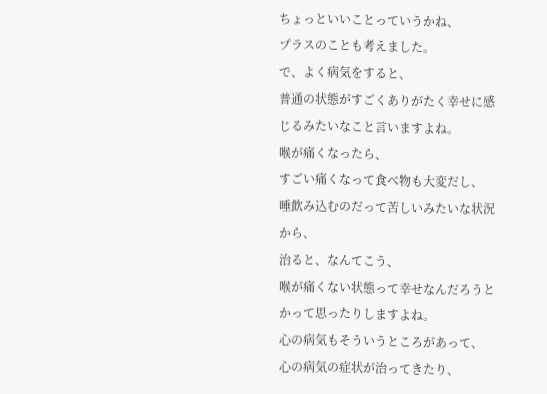ちょっといいことっていうかね、
プラスのことも考えました。
で、よく病気をすると、
普通の状態がすごくありがたく幸せに感じるみたいなこと言いますよね。
喉が痛くなったら、
すごい痛くなって食べ物も大変だし、
唾飲み込むのだって苦しいみたいな状況から、
治ると、なんてこう、
喉が痛くない状態って幸せなんだろうとかって思ったりしますよね。
心の病気もそういうところがあって、
心の病気の症状が治ってきたり、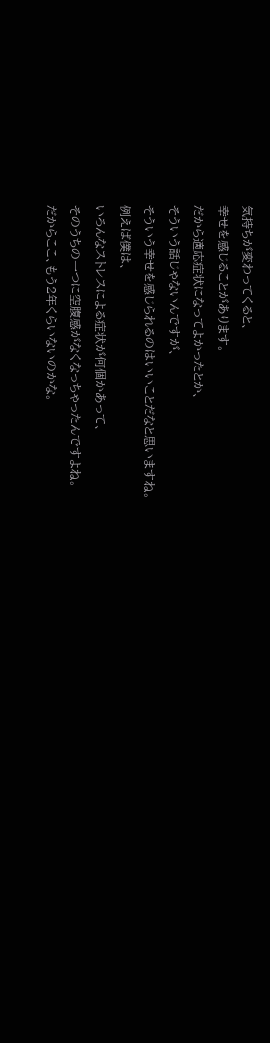気持ちが変わってくると、
幸せを感じることがあります。
だから適応症状になってよかったとか、
そういう話じゃないんですが、
そういう幸せを感じられるのはいいことだなと思いますね。
例えば僕は、
いろんなストレスによる症状が何個かあって、
そのうちの一つに空腹感がなくなっちゃったんですよね。
だからここ、もう2年くらいないのかな。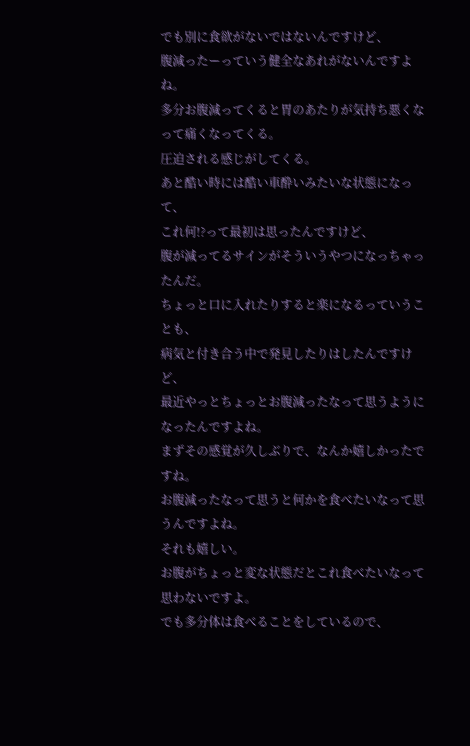でも別に食欲がないではないんですけど、
腹減ったーっていう健全なあれがないんですよね。
多分お腹減ってくると胃のあたりが気持ち悪くなって痛くなってくる。
圧迫される感じがしてくる。
あと酷い時には酷い車酔いみたいな状態になって、
これ何!?って最初は思ったんですけど、
腹が減ってるサインがそういうやつになっちゃったんだ。
ちょっと口に入れたりすると楽になるっていうことも、
病気と付き合う中で発見したりはしたんですけど、
最近やっとちょっとお腹減ったなって思うようになったんですよね。
まずその感覚が久しぶりで、なんか嬉しかったですね。
お腹減ったなって思うと何かを食べたいなって思うんですよね。
それも嬉しい。
お腹がちょっと変な状態だとこれ食べたいなって思わないですよ。
でも多分体は食べることをしているので、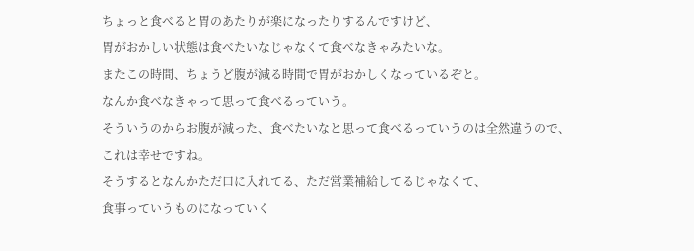ちょっと食べると胃のあたりが楽になったりするんですけど、
胃がおかしい状態は食べたいなじゃなくて食べなきゃみたいな。
またこの時間、ちょうど腹が減る時間で胃がおかしくなっているぞと。
なんか食べなきゃって思って食べるっていう。
そういうのからお腹が減った、食べたいなと思って食べるっていうのは全然違うので、
これは幸せですね。
そうするとなんかただ口に入れてる、ただ営業補給してるじゃなくて、
食事っていうものになっていく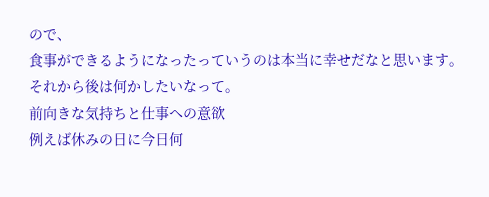ので、
食事ができるようになったっていうのは本当に幸せだなと思います。
それから後は何かしたいなって。
前向きな気持ちと仕事への意欲
例えば休みの日に今日何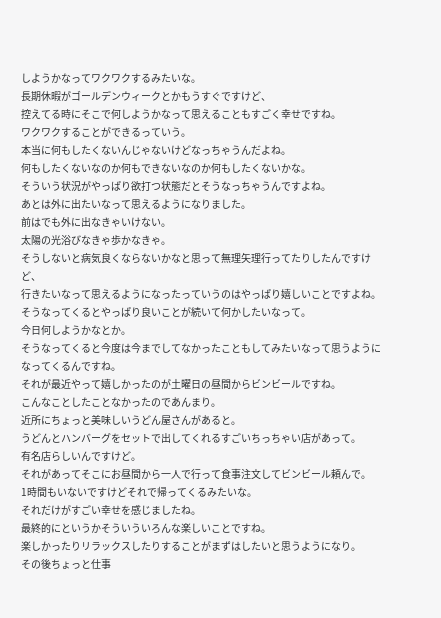しようかなってワクワクするみたいな。
長期休暇がゴールデンウィークとかもうすぐですけど、
控えてる時にそこで何しようかなって思えることもすごく幸せですね。
ワクワクすることができるっていう。
本当に何もしたくないんじゃないけどなっちゃうんだよね。
何もしたくないなのか何もできないなのか何もしたくないかな。
そういう状況がやっぱり欲打つ状態だとそうなっちゃうんですよね。
あとは外に出たいなって思えるようになりました。
前はでも外に出なきゃいけない。
太陽の光浴びなきゃ歩かなきゃ。
そうしないと病気良くならないかなと思って無理矢理行ってたりしたんですけど、
行きたいなって思えるようになったっていうのはやっぱり嬉しいことですよね。
そうなってくるとやっぱり良いことが続いて何かしたいなって。
今日何しようかなとか。
そうなってくると今度は今までしてなかったこともしてみたいなって思うようになってくるんですね。
それが最近やって嬉しかったのが土曜日の昼間からビンビールですね。
こんなことしたことなかったのであんまり。
近所にちょっと美味しいうどん屋さんがあると。
うどんとハンバーグをセットで出してくれるすごいちっちゃい店があって。
有名店らしいんですけど。
それがあってそこにお昼間から一人で行って食事注文してビンビール頼んで。
1時間もいないですけどそれで帰ってくるみたいな。
それだけがすごい幸せを感じましたね。
最終的にというかそういういろんな楽しいことですね。
楽しかったりリラックスしたりすることがまずはしたいと思うようになり。
その後ちょっと仕事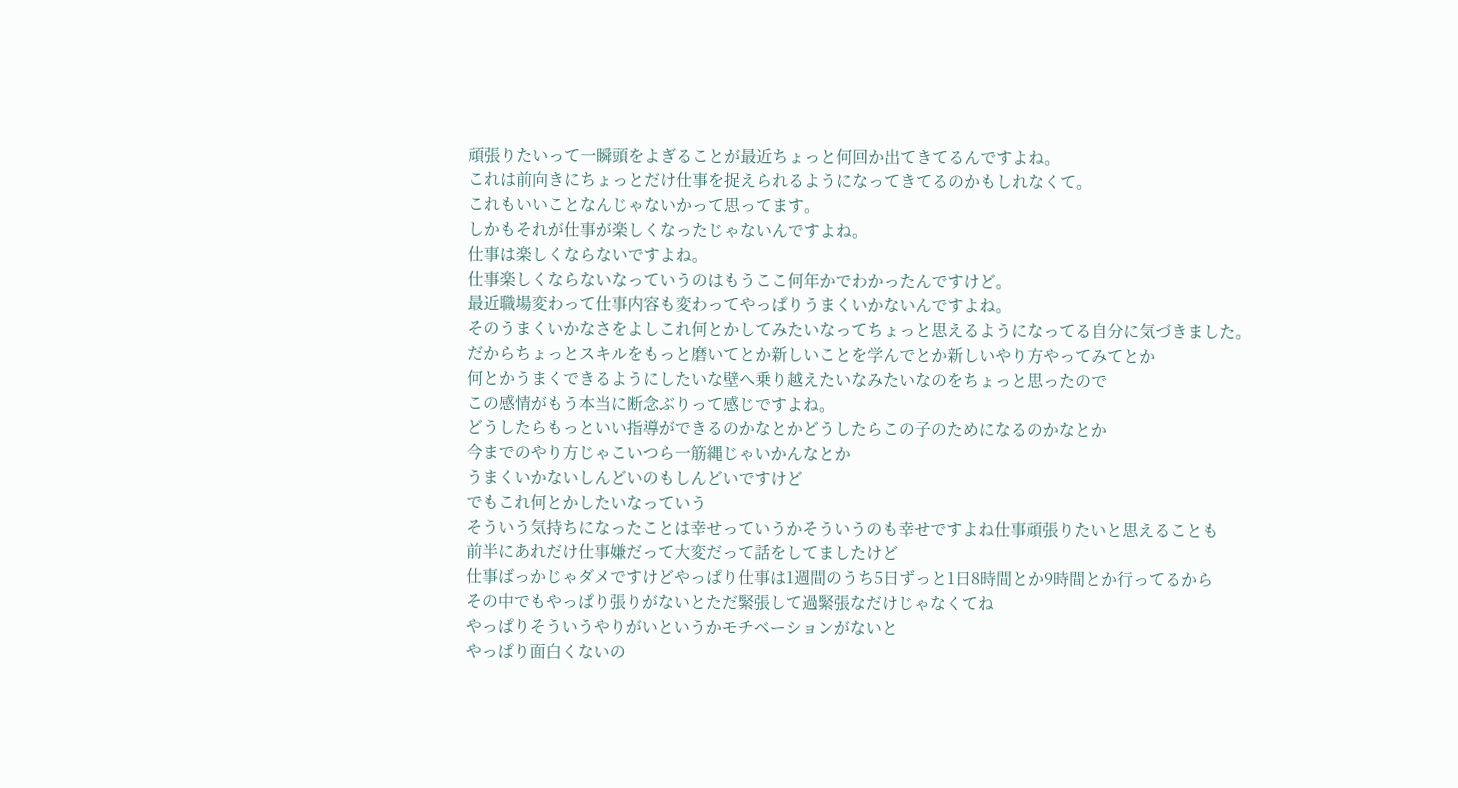頑張りたいって一瞬頭をよぎることが最近ちょっと何回か出てきてるんですよね。
これは前向きにちょっとだけ仕事を捉えられるようになってきてるのかもしれなくて。
これもいいことなんじゃないかって思ってます。
しかもそれが仕事が楽しくなったじゃないんですよね。
仕事は楽しくならないですよね。
仕事楽しくならないなっていうのはもうここ何年かでわかったんですけど。
最近職場変わって仕事内容も変わってやっぱりうまくいかないんですよね。
そのうまくいかなさをよしこれ何とかしてみたいなってちょっと思えるようになってる自分に気づきました。
だからちょっとスキルをもっと磨いてとか新しいことを学んでとか新しいやり方やってみてとか
何とかうまくできるようにしたいな壁へ乗り越えたいなみたいなのをちょっと思ったので
この感情がもう本当に断念ぶりって感じですよね。
どうしたらもっといい指導ができるのかなとかどうしたらこの子のためになるのかなとか
今までのやり方じゃこいつら一筋縄じゃいかんなとか
うまくいかないしんどいのもしんどいですけど
でもこれ何とかしたいなっていう
そういう気持ちになったことは幸せっていうかそういうのも幸せですよね仕事頑張りたいと思えることも
前半にあれだけ仕事嫌だって大変だって話をしてましたけど
仕事ばっかじゃダメですけどやっぱり仕事は1週間のうち5日ずっと1日8時間とか9時間とか行ってるから
その中でもやっぱり張りがないとただ緊張して過緊張なだけじゃなくてね
やっぱりそういうやりがいというかモチベーションがないと
やっぱり面白くないの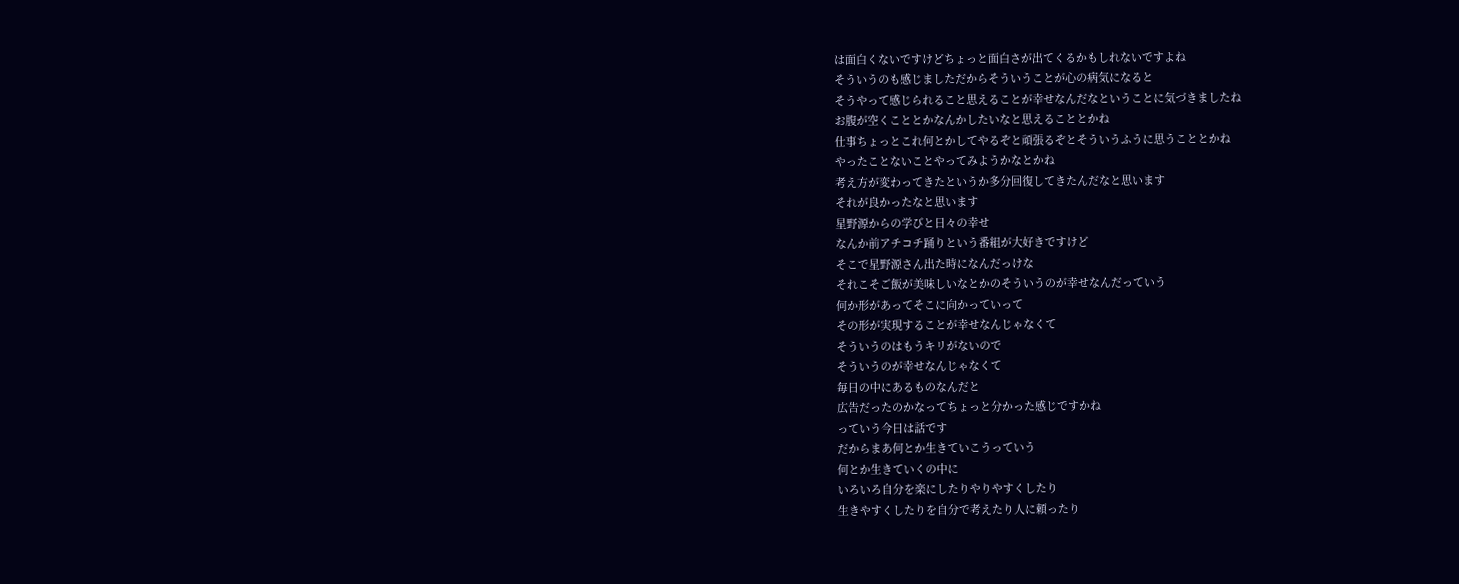は面白くないですけどちょっと面白さが出てくるかもしれないですよね
そういうのも感じましただからそういうことが心の病気になると
そうやって感じられること思えることが幸せなんだなということに気づきましたね
お腹が空くこととかなんかしたいなと思えることとかね
仕事ちょっとこれ何とかしてやるぞと頑張るぞとそういうふうに思うこととかね
やったことないことやってみようかなとかね
考え方が変わってきたというか多分回復してきたんだなと思います
それが良かったなと思います
星野源からの学びと日々の幸せ
なんか前アチコチ踊りという番組が大好きですけど
そこで星野源さん出た時になんだっけな
それこそご飯が美味しいなとかのそういうのが幸せなんだっていう
何か形があってそこに向かっていって
その形が実現することが幸せなんじゃなくて
そういうのはもうキリがないので
そういうのが幸せなんじゃなくて
毎日の中にあるものなんだと
広告だったのかなってちょっと分かった感じですかね
っていう今日は話です
だからまあ何とか生きていこうっていう
何とか生きていくの中に
いろいろ自分を楽にしたりやりやすくしたり
生きやすくしたりを自分で考えたり人に頼ったり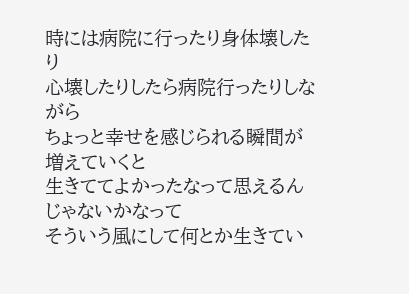時には病院に行ったり身体壊したり
心壊したりしたら病院行ったりしながら
ちょっと幸せを感じられる瞬間が増えていくと
生きててよかったなって思えるんじゃないかなって
そういう風にして何とか生きてい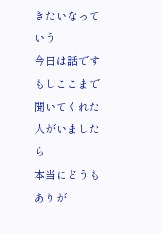きたいなっていう
今日は話です
もしここまで聞いてくれた人がいましたら
本当にどうもありが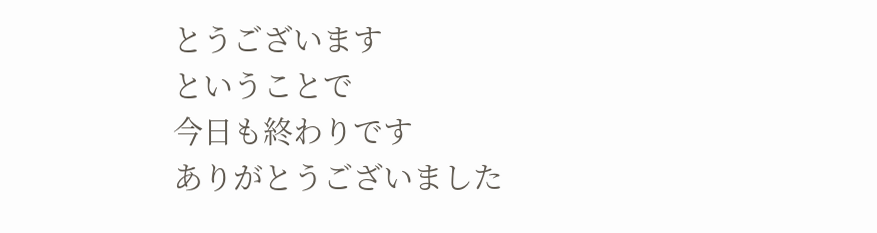とうございます
ということで
今日も終わりです
ありがとうございました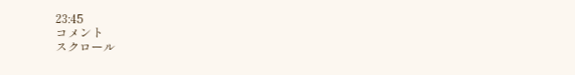23:45
コメント
スクロール